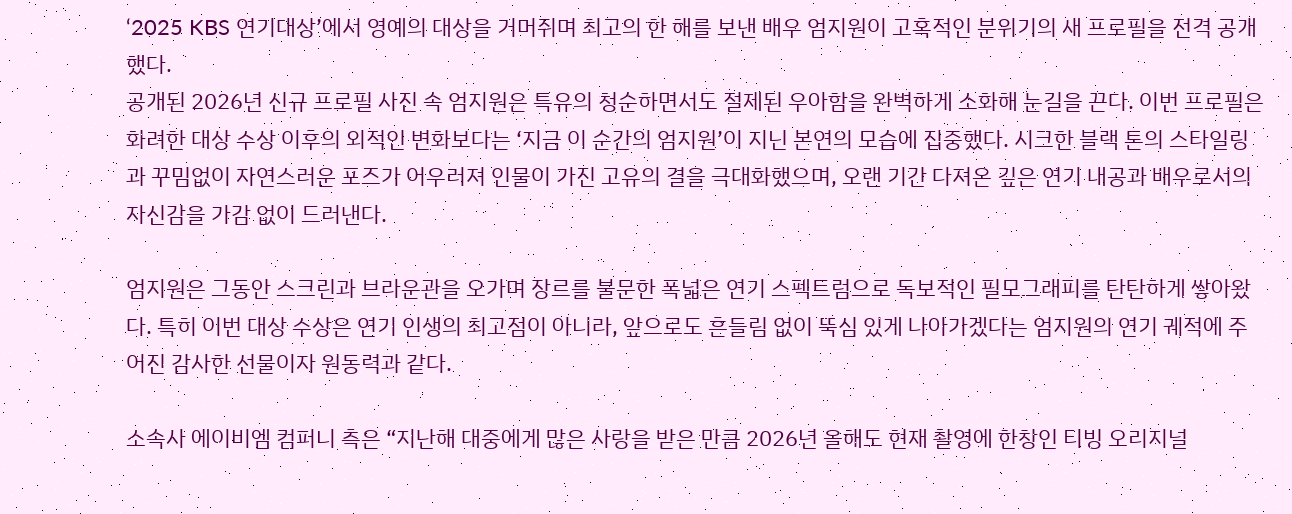‘2025 KBS 연기대상’에서 영예의 대상을 거머쥐며 최고의 한 해를 보낸 배우 엄지원이 고혹적인 분위기의 새 프로필을 전격 공개했다.
공개된 2026년 신규 프로필 사진 속 엄지원은 특유의 청순하면서도 절제된 우아함을 완벽하게 소화해 눈길을 끈다. 이번 프로필은 화려한 대상 수상 이후의 외적인 변화보다는 ‘지금 이 순간의 엄지원’이 지닌 본연의 모습에 집중했다. 시크한 블랙 톤의 스타일링과 꾸밈없이 자연스러운 포즈가 어우러져 인물이 가진 고유의 결을 극대화했으며, 오랜 기간 다져온 깊은 연기 내공과 배우로서의 자신감을 가감 없이 드러낸다.

엄지원은 그동안 스크린과 브라운관을 오가며 장르를 불문한 폭넓은 연기 스펙트럼으로 독보적인 필모그래피를 탄탄하게 쌓아왔다. 특히 이번 대상 수상은 연기 인생의 최고점이 아니라, 앞으로도 흔들림 없이 뚝심 있게 나아가겠다는 엄지원의 연기 궤적에 주어진 감사한 선물이자 원동력과 같다.

소속사 에이비엠 컴퍼니 측은 “지난해 대중에게 많은 사랑을 받은 만큼 2026년 올해도 현재 촬영에 한창인 티빙 오리지널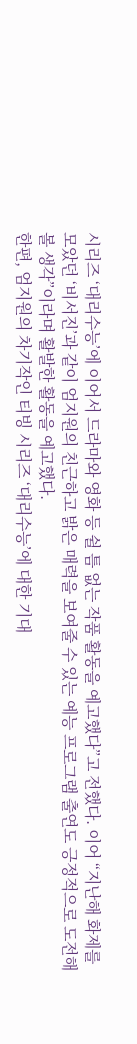시리즈 ‘대리수능’에 이어서 드라마와 영화 등 쉴 틈 없는 작품 활동을 예고했다”고 전했다. 이어 “지난해 화제를 모았던 ‘비서진’과 같이 엄지원의 친근하고 밝은 매력을 보여줄 수 있는 예능 프로그램 출연도 긍정적으로 도전해 볼 생각”이라며 활발한 활동을 예고했다.
한편, 엄지원의 차기작인 티빙 시리즈 ‘대리수능’에 대한 기대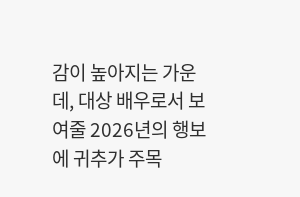감이 높아지는 가운데, 대상 배우로서 보여줄 2026년의 행보에 귀추가 주목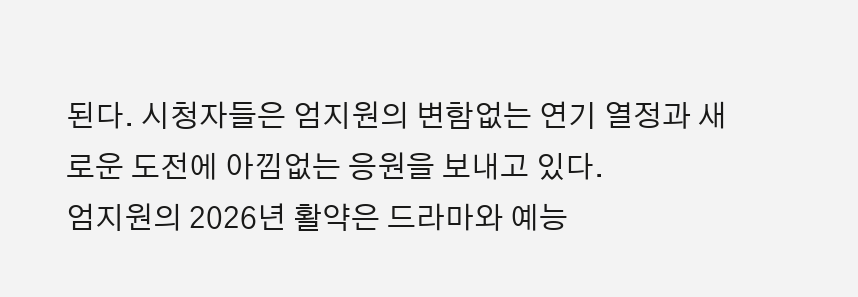된다. 시청자들은 엄지원의 변함없는 연기 열정과 새로운 도전에 아낌없는 응원을 보내고 있다.
엄지원의 2026년 활약은 드라마와 예능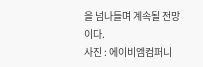을 넘나들며 계속될 전망이다.
사진 : 에이비엠컴퍼니